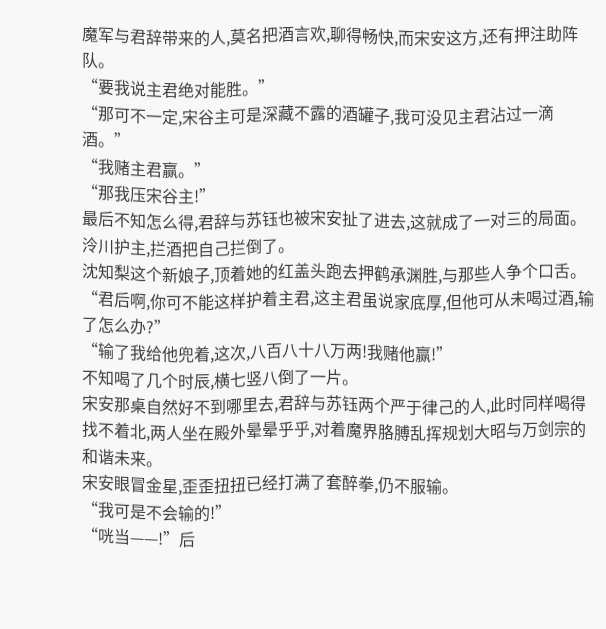魔军与君辞带来的人,莫名把酒言欢,聊得畅快,而宋安这方,还有押注助阵队。
“要我说主君绝对能胜。”
“那可不一定,宋谷主可是深藏不露的酒罐子,我可没见主君沾过一滴酒。”
“我赌主君赢。”
“那我压宋谷主!”
最后不知怎么得,君辞与苏钰也被宋安扯了进去,这就成了一对三的局面。
泠川护主,拦酒把自己拦倒了。
沈知梨这个新娘子,顶着她的红盖头跑去押鹤承渊胜,与那些人争个口舌。
“君后啊,你可不能这样护着主君,这主君虽说家底厚,但他可从未喝过酒,输了怎么办?”
“输了我给他兜着,这次,八百八十八万两!我赌他赢!”
不知喝了几个时辰,横七竖八倒了一片。
宋安那桌自然好不到哪里去,君辞与苏钰两个严于律己的人,此时同样喝得找不着北,两人坐在殿外晕晕乎乎,对着魔界胳膊乱挥规划大昭与万剑宗的和谐未来。
宋安眼冒金星,歪歪扭扭已经打满了套醉拳,仍不服输。
“我可是不会输的!”
“咣当——!”后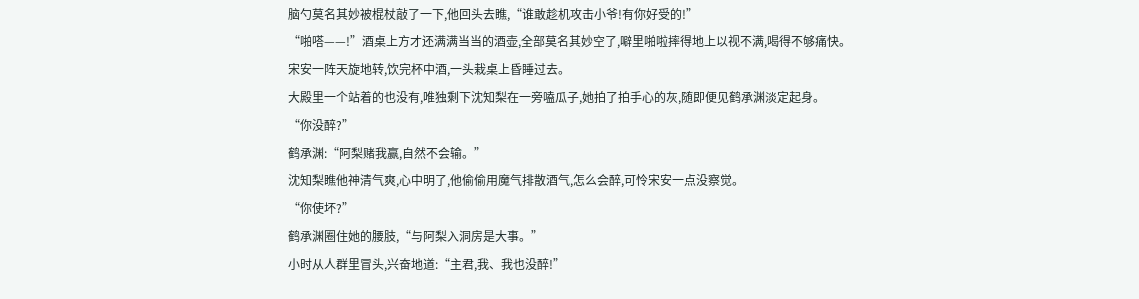脑勺莫名其妙被棍杖敲了一下,他回头去瞧,“谁敢趁机攻击小爷!有你好受的!”
“啪嗒——!”酒桌上方才还满满当当的酒壶,全部莫名其妙空了,噼里啪啦摔得地上以视不满,喝得不够痛快。
宋安一阵天旋地转,饮完杯中酒,一头栽桌上昏睡过去。
大殿里一个站着的也没有,唯独剩下沈知梨在一旁嗑瓜子,她拍了拍手心的灰,随即便见鹤承渊淡定起身。
“你没醉?”
鹤承渊:“阿梨赌我赢,自然不会输。”
沈知梨瞧他神清气爽,心中明了,他偷偷用魔气排散酒气,怎么会醉,可怜宋安一点没察觉。
“你使坏?”
鹤承渊圈住她的腰肢,“与阿梨入洞房是大事。”
小时从人群里冒头,兴奋地道:“主君,我、我也没醉!”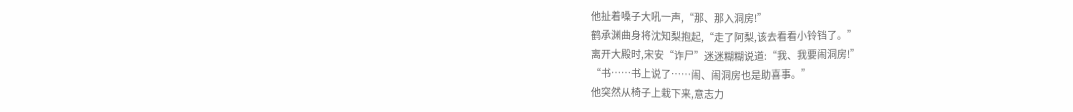他扯着嗓子大吼一声,“那、那入洞房!”
鹤承渊曲身将沈知梨抱起,“走了阿梨,该去看看小铃铛了。”
离开大殿时,宋安“诈尸”迷迷糊糊说道:“我、我要闹洞房!”
“书……书上说了……闹、闹洞房也是助喜事。”
他突然从椅子上栽下来,意志力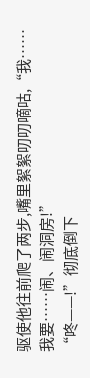驱使他往前爬了两步,嘴里絮絮叨叨嘀咕,“我……我要……闹、闹洞房!”
“咚——!”彻底倒下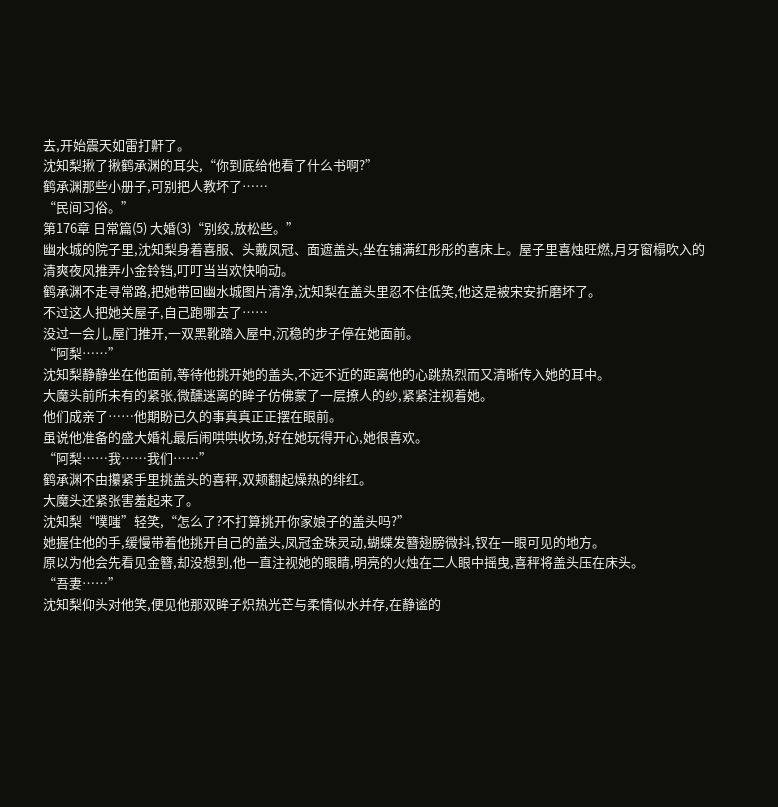去,开始震天如雷打鼾了。
沈知梨揪了揪鹤承渊的耳尖,“你到底给他看了什么书啊?”
鹤承渊那些小册子,可别把人教坏了……
“民间习俗。”
第176章 日常篇(5) 大婚(3)“别绞,放松些。”
幽水城的院子里,沈知梨身着喜服、头戴凤冠、面遮盖头,坐在铺满红彤彤的喜床上。屋子里喜烛旺燃,月牙窗榻吹入的清爽夜风推弄小金铃铛,叮叮当当欢快响动。
鹤承渊不走寻常路,把她带回幽水城图片清净,沈知梨在盖头里忍不住低笑,他这是被宋安折磨坏了。
不过这人把她关屋子,自己跑哪去了……
没过一会儿,屋门推开,一双黑靴踏入屋中,沉稳的步子停在她面前。
“阿梨……”
沈知梨静静坐在他面前,等待他挑开她的盖头,不远不近的距离他的心跳热烈而又清晰传入她的耳中。
大魔头前所未有的紧张,微醺迷离的眸子仿佛蒙了一层撩人的纱,紧紧注视着她。
他们成亲了……他期盼已久的事真真正正摆在眼前。
虽说他准备的盛大婚礼最后闹哄哄收场,好在她玩得开心,她很喜欢。
“阿梨……我……我们……”
鹤承渊不由攥紧手里挑盖头的喜秤,双颊翻起燥热的绯红。
大魔头还紧张害羞起来了。
沈知梨“噗嗤”轻笑,“怎么了?不打算挑开你家娘子的盖头吗?”
她握住他的手,缓慢带着他挑开自己的盖头,凤冠金珠灵动,蝴蝶发簪翅膀微抖,钗在一眼可见的地方。
原以为他会先看见金簪,却没想到,他一直注视她的眼睛,明亮的火烛在二人眼中摇曳,喜秤将盖头压在床头。
“吾妻……”
沈知梨仰头对他笑,便见他那双眸子炽热光芒与柔情似水并存,在静谧的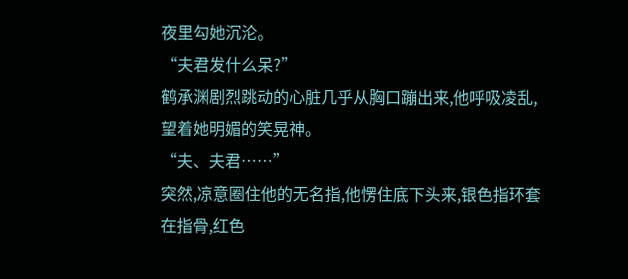夜里勾她沉沦。
“夫君发什么呆?”
鹤承渊剧烈跳动的心脏几乎从胸口蹦出来,他呼吸凌乱,望着她明媚的笑晃神。
“夫、夫君……”
突然,凉意圈住他的无名指,他愣住底下头来,银色指环套在指骨,红色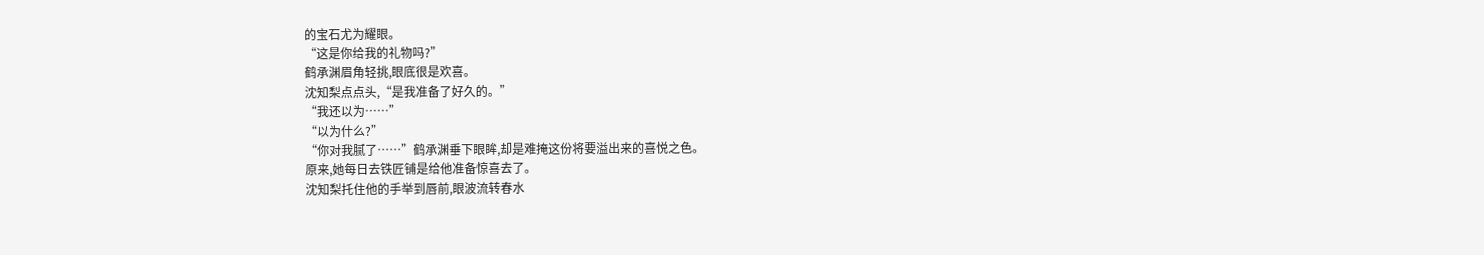的宝石尤为耀眼。
“这是你给我的礼物吗?”
鹤承渊眉角轻挑,眼底很是欢喜。
沈知梨点点头,“是我准备了好久的。”
“我还以为……”
“以为什么?”
“你对我腻了……”鹤承渊垂下眼眸,却是难掩这份将要溢出来的喜悦之色。
原来,她每日去铁匠铺是给他准备惊喜去了。
沈知梨托住他的手举到唇前,眼波流转春水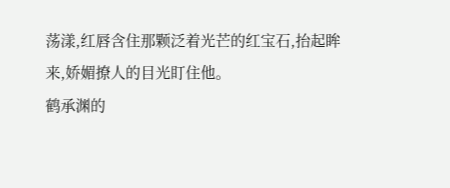荡漾,红唇含住那颗泛着光芒的红宝石,抬起眸来,娇媚撩人的目光盯住他。
鹤承渊的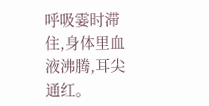呼吸霎时滞住,身体里血液沸腾,耳尖通红。